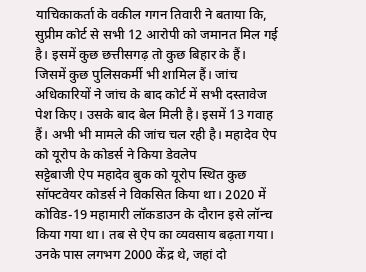याचिकाकर्ता के वकील गगन तिवारी ने बताया कि, सुप्रीम कोर्ट से सभी 12 आरोपी को जमानत मिल गई है। इसमें कुछ छत्तीसगढ़ तो कुछ बिहार के हैं। जिसमें कुछ पुलिसकर्मी भी शामिल हैं। जांच अधिकारियों ने जांच के बाद कोर्ट में सभी दस्तावेज पेश किए। उसके बाद बेल मिली है। इसमें 13 गवाह हैं। अभी भी मामले की जांच चल रही है। महादेव ऐप को यूरोप के कोडर्स ने किया डेवलेप
सट्टेबाजी ऐप महादेव बुक को यूरोप स्थित कुछ सॉफ्टवेयर कोडर्स ने विकसित किया था। 2020 में कोविड-19 महामारी लॉकडाउन के दौरान इसे लॉन्च किया गया था। तब से ऐप का व्यवसाय बढ़ता गया। उनके पास लगभग 2000 केंद्र थे, जहां दो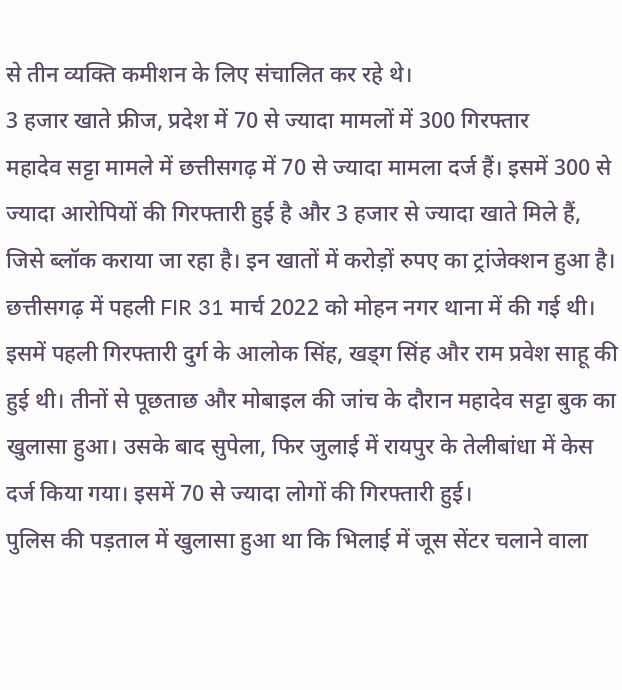से तीन व्यक्ति कमीशन के लिए संचालित कर रहे थे।
3 हजार खाते फ्रीज, प्रदेश में 70 से ज्यादा मामलों में 300 गिरफ्तार
महादेव सट्टा मामले में छत्तीसगढ़ में 70 से ज्यादा मामला दर्ज हैं। इसमें 300 से ज्यादा आरोपियों की गिरफ्तारी हुई है और 3 हजार से ज्यादा खाते मिले हैं, जिसे ब्लॉक कराया जा रहा है। इन खातों में करोड़ों रुपए का ट्रांजेक्शन हुआ है। छत्तीसगढ़ में पहली FIR 31 मार्च 2022 को मोहन नगर थाना में की गई थी।
इसमें पहली गिरफ्तारी दुर्ग के आलोक सिंह, खड्ग सिंह और राम प्रवेश साहू की हुई थी। तीनों से पूछताछ और मोबाइल की जांच के दौरान महादेव सट्टा बुक का खुलासा हुआ। उसके बाद सुपेला, फिर जुलाई में रायपुर के तेलीबांधा में केस दर्ज किया गया। इसमें 70 से ज्यादा लोगों की गिरफ्तारी हुई।
पुलिस की पड़ताल में खुलासा हुआ था कि भिलाई में जूस सेंटर चलाने वाला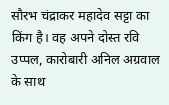सौरभ चंद्राकर महादेव सट्टा का किंग है। वह अपने दोस्त रवि उप्पल, कारोबारी अनिल अग्रवाल के साथ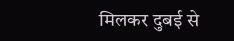मिलकर दुबई से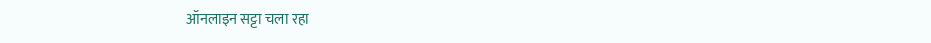ऑनलाइन सट्टा चला रहा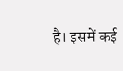है। इसमें कई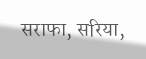सराफा, सरिया,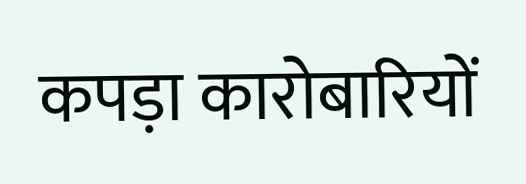कपड़ा कारोबारियों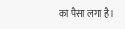का पैसा लगा है।